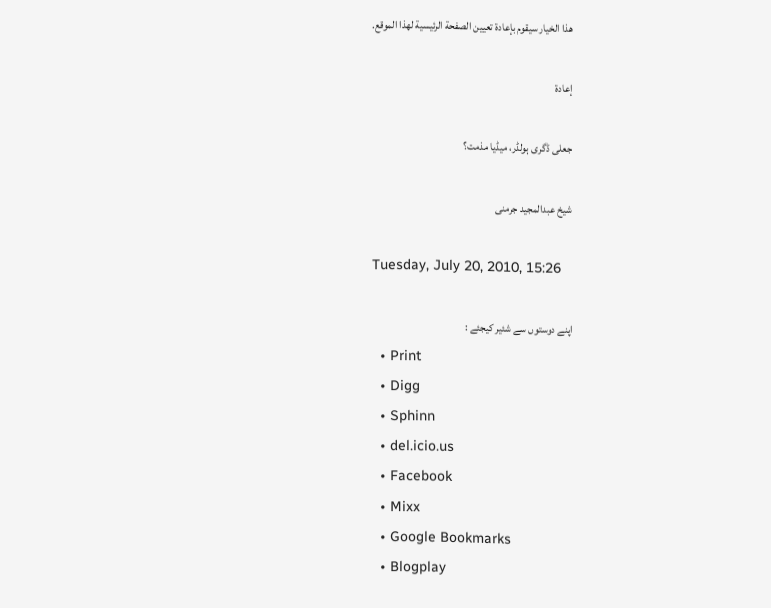هذا الخيار سيقوم بإعادة تعيين الصفحة الرئيسية لهذا الموقع.

إعادة

جعلی ڈگری ہولڈر، میڈیا مذمت؟

شیخ عبدالمجید جرمنی

Tuesday, July 20, 2010, 15:26

اپنے دوستوں سے شئیر کیجئے :
  • Print
  • Digg
  • Sphinn
  • del.icio.us
  • Facebook
  • Mixx
  • Google Bookmarks
  • Blogplay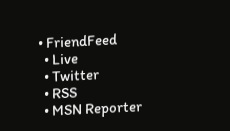• FriendFeed
  • Live
  • Twitter
  • RSS
  • MSN Reporter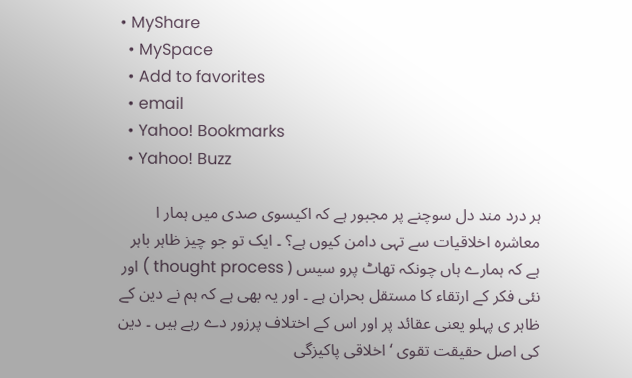• MyShare
  • MySpace
  • Add to favorites
  • email
  • Yahoo! Bookmarks
  • Yahoo! Buzz

ہر درد مند دل سوچنے پر مجبور ہے کہ اکیسوی صدی میں ہمار ا معاشرہ اخلاقیات سے تہی دامن کیوں ہے؟ ۔ ایک تو جو چیز ظاہر باہر ہے کہ ہمارے ہاں چونکہ تھاٹ پرو سیس ( thought process ) اور نئی فکر کے ارتقاء کا مستقل بحران ہے ۔ اور یہ بھی ہے کہ ہم نے دین کے ظاہر ی پہلو یعنی عقائد پر اور اس کے اختلاف پرزور دے رہے ہیں ۔ دین کی اصل حقیقت تقوی ‘ اخلاقی پاکیزگی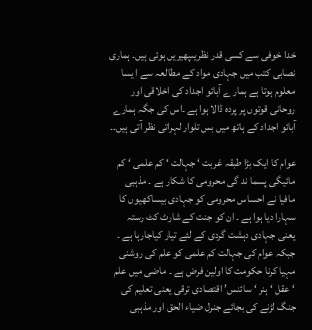خدا خوفی سے کسی قدر نظریںپھیریں ہوئی ہیں۔ ہماری نصابی کتب میں جہادی مواد کے مطالعہ سے ا یسا معلوم ہوتا ہے ہمار ے آبائو اجداد کی اخلاقی اور روحانی قوتوں پر پردہ ڈالا ہوا ہے ۔اس کی جگہ ہمارے آبائو اجداد کے ہاتھ میں بس تلوار لہراتی نظر آتی ہیں۔۔

عوام کا ایک بڑا طبقہ غربت ‘ جہالت ‘ کم علمی ‘ کم مائیگی پسما ند گی محرومی کا شکار ہے ۔ مذہبی مافیا نے احساس محرومی کو جہادی بیساکھیوں کا سہارا دیا ہوا ہے ۔ ان کو جنت کے شارٹ کٹ رستہ یعنی جہادی دہشت گردی کے لئے تیار کیاجارہا ہے ۔ جبکہ عوام کی جہالت کم علمی کو علم کی روشنی مہیا کرنا حکومت کا اولین فرض ہے ۔ ماضی میں علم ‘عقل ‘ ہنر ‘ سائنس’ اقتصادی ترقی یعنی تعلیم کی جنگ لڑنے کی بجائے جنرل ضیاء الحق اور مذہبی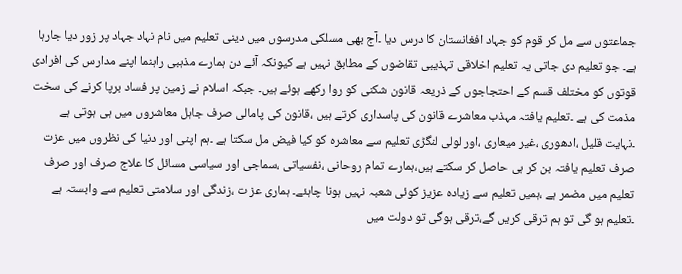جماعتوں سے مل کر قوم کو جہاد افغانستان کا درس دیا ۔آج بھی مسلکی مدرسوں میں دینی تعلیم میں نام نہاد جہاد پر زور دیا جارہا ہے۔ جو تعلیم دی جاتی یہ تعلیم اخلاقی تہذیبی تقاضوں کے مطابق نہیں ہے کیونکہ آئے دن ہمارے مذہبی راہنما اپنے مدارس کی افرادی قوتوں کو مختلف قسم کے احتجاجوں کے ذریعہ قانون شکنی کو روا رکھے ہوئے ہیں۔ جبکہ اسلام نے زمین پر فساد برپا کرنے کی سخت مذمت کی ہے ۔تعلیم یافتہ مہذب معاشرے قانون کی پاسداری کرتے ہیں ،قانون کی پامالی صرف جاہل معاشروں میں ہی ہوتی ہے ۔نہایت قلیل ،ادھوری ،غیر میعاری ،اور لولی لنگڑی تعلیم سے معاشرہ کو کیا فیض مل سکتا ہے ۔ہم اپنی اور دنیا کی نظروں میں عزت صرف تعلیم یافتہ بن کر ہی حاصل کر سکتے ہیں،ہمارے تمام روحانی ،نفسیاتی ،سماجی اور سیاسی مسائل کا علاج صرف اور صرف تعلیم میں مضمر ہے ،ہمیں تعلیم سے زیادہ عزیز کوئی شعبہ نہیں ہونا چاہئے۔ ہماری عز ت ،زندگی اور سلامتی تعلیم سے وابستہ ہے ۔تعلیم ہو گی تو ہم ترقی کریں گے،ترقی ہوگی تو دولت میں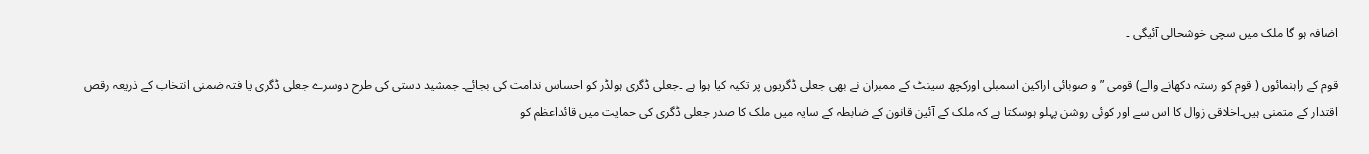اضافہ ہو گا ملک میں سچی خوشحالی آئیگی ۔

قوم کے راہنمائوں ( قوم کو رستہ دکھانے والے) قومی ”و صوبائی اراکین اسمبلی اورکچھ سینٹ کے ممبران نے بھی جعلی ڈگریوں پر تکیہ کیا ہوا ہے ۔جعلی ڈگری ہولڈر کو احساس ندامت کی بجائے۔ جمشید دستی کی طرح دوسرے جعلی ڈگری یا فتہ ضمنی انتخاب کے ذریعہ رقص اقتدار کے متمنی ہیں۔اخلاقی زوال کا اس سے اور کوئی روشن پہلو ہوسکتا ہے کہ ملک کے آئین قانون کے ضابطہ کے سایہ میں ملک کا صدر جعلی ڈگری کی حمایت میں قائداعظم کو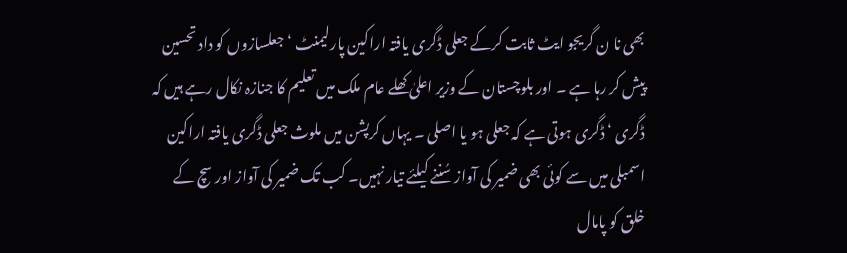بھی نا ن گریجو ایٹ ثابت کرکے جعلی ڈگری یافتہ اراکین پارلیمنٹ ‘ جعلسازوں کو داد تحسین پیش کر رہا ہے ۔ اور بلوچستان کے وزیر اعلیٰ کھلے عام ملک میں تعلیم کا جنازہ نکال رہے ہیں کہ ڈگری ‘ ڈگری ہوتی ہے کہ جعلی ہو یا اصلی ۔ یہاں کرپشن میں ملوث جعلی ڈگری یافتہ اراکین اسمبلی میں سے کوئی بھی ضمیر کی آواز سُننے کیلئے تیار نہیں۔ کب تک ضمیر کی آواز اور سچ کے خلق کو پامال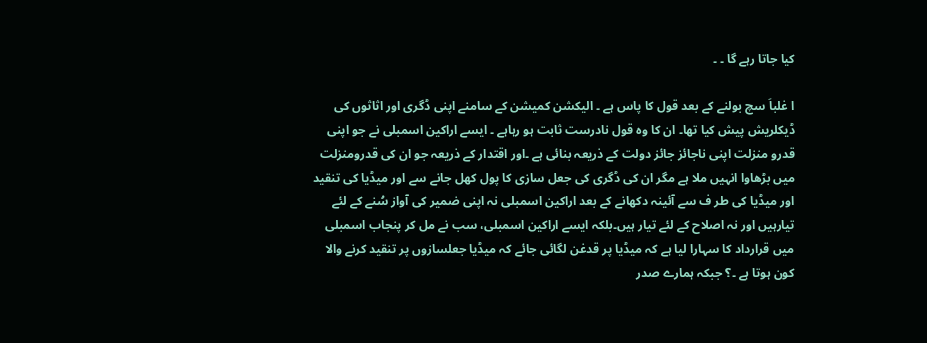کیا جاتا رہے گا ۔ ۔

ا غلباَ سچ بولنے کے بعد قول کا پاس ہے ۔ الیکشن کمیشن کے سامنے اپنی ڈگری اور اثاثوں کی ڈیکلریش پیش کیا تھا۔ ان کا وہ قول نادرست ثابت ہو رہاہے ۔ ایسے اراکین اسمبلی نے جو اپنی قدرو منزلت اپنی ناجائز جائز دولت کے ذریعہ بنائی ہے ۔اور اقتدار کے ذریعہ جو ان کی قدرومنزلت میں بڑھاوا انہیں ملا ہے مگر ان کی ڈگری کی جعل سازی کا پول کھل جانے سے اور میڈیا کی تنقید اور میڈیا کی طر ف سے آئینہ دکھانے کے بعد اراکین اسمبلی نہ اپنی ضمیر کی آواز سُنے کے لئے تیارہیں اور نہ اصلاح کے لئے تیار ہیں۔بلکہ ایسے اراکین اسمبلی، سب نے مل کر پنجاب اسمبلی میں قرارداد کا سہارا لیا ہے کہ میڈیا پر قدغن لگائی جائے کہ میڈیا جعلسازوں پر تنقید کرنے والا کون ہوتا ہے ۔؟ جبکہ ہمارے صدر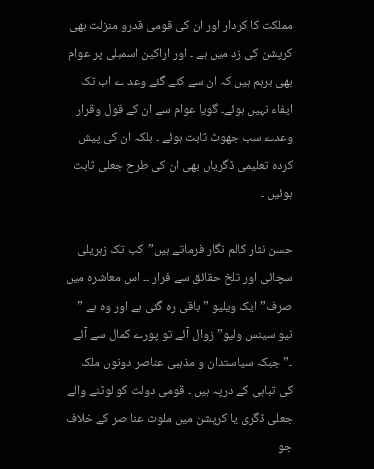مملکت کا کردار اور ان کی قومی قدرو منزلت بھی کرپشن کی زد میں ہے ۔ اور اراکین اسمبلی پر عوام بھی برہم ہیں کہ ان سے کئے گئے وعد ے اب تک ایفاء نہیں ہوئے۔ گویا عوام سے ان کے قول وقرار وعدے سب جھوٹ ثابت ہوئے ۔ بلکہ ان کی پیش کردہ تعلیمی ڈگریاں بھی ان کی طرح جعلی ثابت ہوئیں ۔

حسن نثار کالم نگار فرماتے ہیں”کب تک زہریلی سچائی اور تلخ حقائق سے فرار ۔۔ اس معاشرہ میں صرف” ایک ویلیو ”باقی رہ گئی ہے اور وہ ہے ” نیو سینس ولیو” زوال آئے تو پورے کمال سے آئے ۔” جبکہ سیاستدان و مذہبی عناصر دونوں ملک کی تباہی کے درپہ ہیں ۔ قومی دولت کو لوٹنے والے جعلی ڈگری یا کرپشن میں ملوث عنا صر کے خلاف جو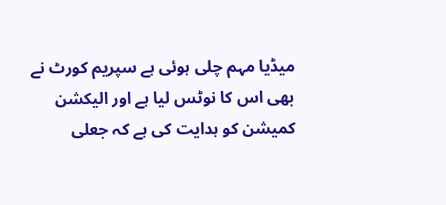میڈیا مہم چلی ہوئی ہے سپریم کورٹ نے بھی اس کا نوٹس لیا ہے اور الیکشن کمیشن کو ہدایت کی ہے کہ جعلی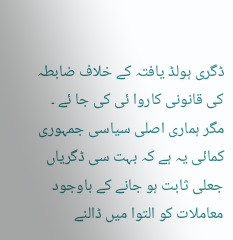ڈگری ہولڈ یافتہ کے خلاف ضابطہ کی قانونی کاروا ئی کی جا ئے ۔ مگر ہماری اصلی سیاسی جمہوری کمائی یہ ہے کہ بہت سی ڈگریاں جعلی ثابت ہو جانے کے باوجود معاملات کو التوا میں ڈالنے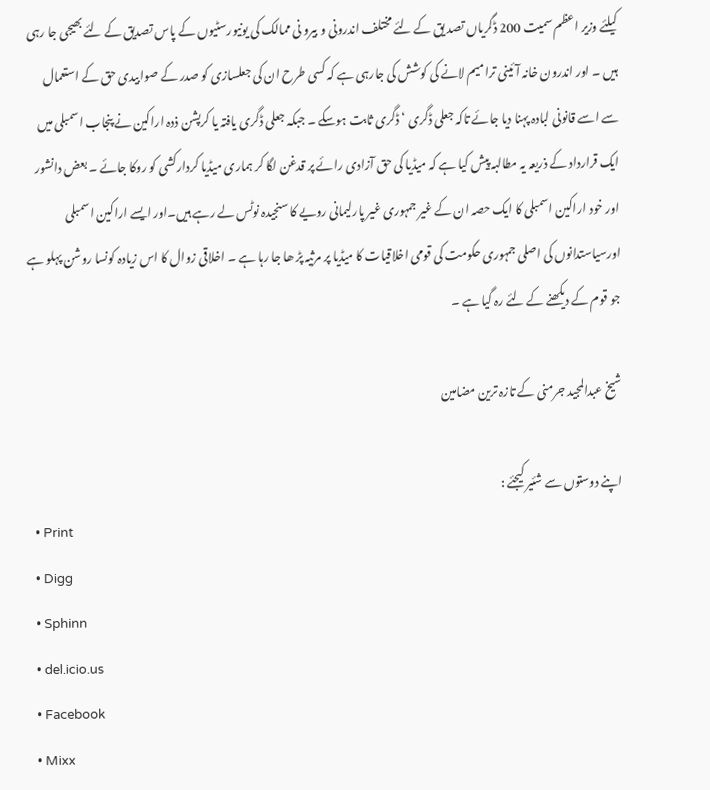کیلئے وزیر اعظم سمیت 200 ڈگریاں تصد یق کے لئے مختلف اندرونی و بیرو نی ممالک کی یونیورسٹیوں کے پاس تصدیق کے لئے بھیجی جا رہی ہیں ۔ اور اندرون خانہ آئینی ترامیم لانے کی کوشش کی جارہی ہے کہ کسی طرح ان کی جعلسازی کو صدر کے صوابیدی حق کے استعمال سے اسے قانونی لبادہ پہنا دیا جائے تاکہ جعلی ڈگری ‘ ڈگری ثابت ہوسکے ۔ جبکہ جعلی ڈگری یافتہ یا کرپشن ذدہ اراکین نے پنجاب اسمبلی میں ایک قرارداد کے ذریعہ یہ مطالبہ پیش کیا ہے کہ میڈیا کی حق آزادی رائے پر قدغن لگا کر ہماری میڈیا کردارکشی کو روکا جائے ۔ بعض دانشور اور خود اراکین اسمبلی کا ایک حصہ ان کے غیر جمہوری غیر پارلیمانی رویے کا سنجیدہ نوٹس لے رہے ہیں۔اور ایسے اراکین اسمبلی اورسیاستدانوں کی اصلی جمہوری حکومت کی قومی اخلاقیات کا میڈیا پر مرثیہ پڑ ھا جا رہا ہے ۔ اخلاقی زوال کا اس زیادہ کونسا روشن پہلو ہے جو قوم کے دیکھنے کے لئے رہ گیا ہے ۔

شیخ عبدالمجید جرمنی کے تازہ ترین مضامین

اپنے دوستوں سے شئیر کیجئے :
  • Print
  • Digg
  • Sphinn
  • del.icio.us
  • Facebook
  • Mixx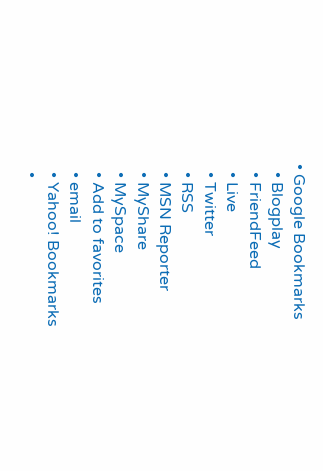• Google Bookmarks
  • Blogplay
  • FriendFeed
  • Live
  • Twitter
  • RSS
  • MSN Reporter
  • MyShare
  • MySpace
  • Add to favorites
  • email
  • Yahoo! Bookmarks
  •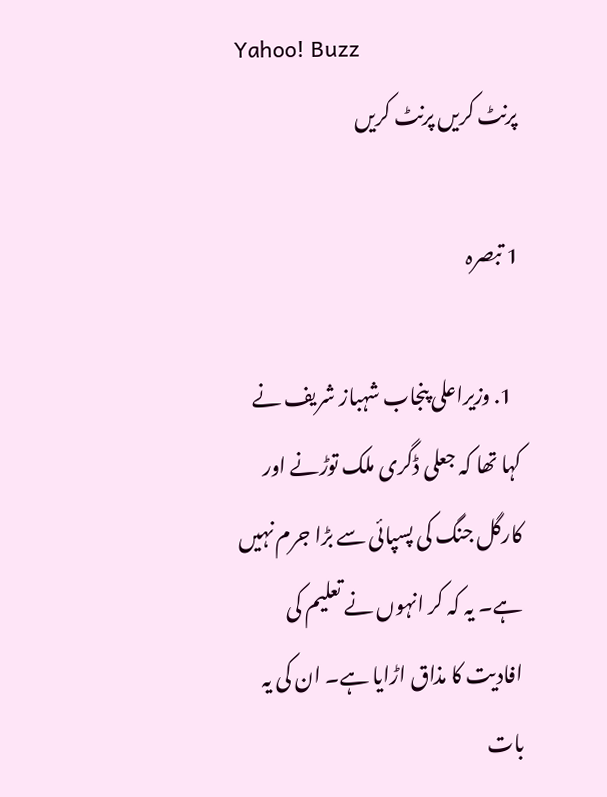Yahoo! Buzz
پرنٹ کریں پرنٹ کریں

1 تبصرہ

  1. وزیراعلی پنجاب شہباز شریف نے کہا تھا کہ جعلی ڈگری ملک توڑنے اور کارگل جنگ کی پسپائی سے بڑا جرم نہیں ہے۔ یہ کہ کر انہوں نے تعلیم کی افادیت کا مذاق اڑایا ہے۔ ان کی یہ بات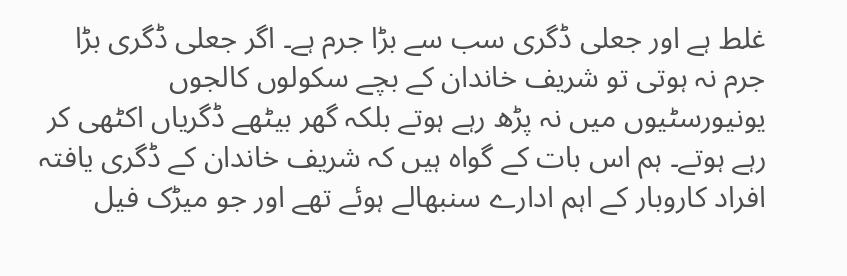غلط ہے اور جعلی ڈگری سب سے بڑا جرم ہے۔ اگر جعلی ڈگری بڑا جرم نہ ہوتی تو شریف خاندان کے بچے سکولوں کالجوں یونیورسٹیوں میں نہ پڑھ رہے ہوتے بلکہ گھر بیٹھے ڈگریاں اکٹھی کر رہے ہوتے۔ ہم اس بات کے گواہ ہیں کہ شریف خاندان کے ڈگری یافتہ افراد کاروبار کے اہم ادارے سنبھالے ہوئے تھے اور جو میڑک فیل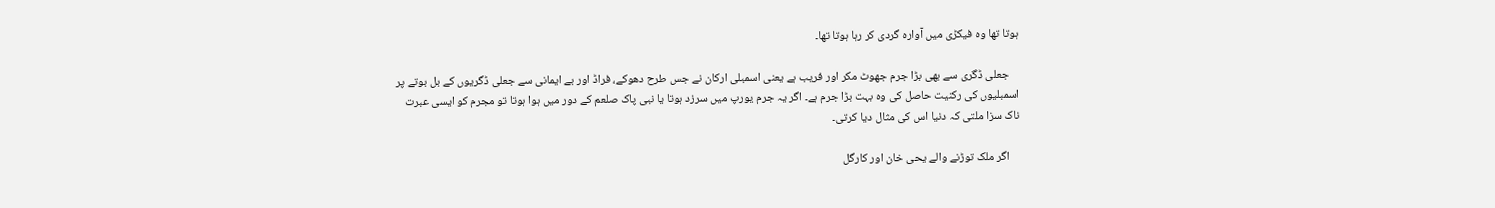ہوتا تھا وہ فیکڑی میں آوارہ گردی کر رہا ہوتا تھا۔

    جعلی ڈگری سے بھی بڑا جرم جھوٹ مکر اور فریب ہے یعنی اسمبلی ارکان نے جس طرح دھوکے، فراڈ اور بے ایمانی سے جعلی ڈگریوں کے بل بوتے پر اسمبلیوں کی رکنیت حاصل کی وہ بہت بڑا جرم ہے۔ اگر یہ جرم یورپ میں سرزد ہوتا یا نبی پاک صلعم کے دور میں ہوا ہوتا تو مجرم کو ایسی عبرت ناک سزا ملتی کہ دنیا اس کی مثال دیا کرتی۔

    اگر ملک توڑنے والے یحی خان اور کارگل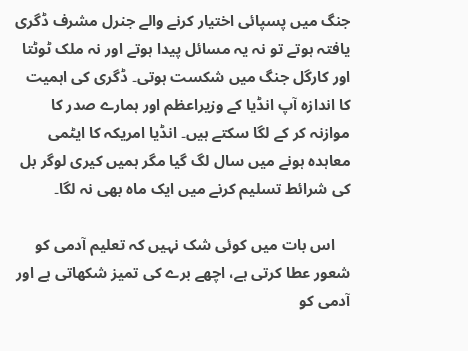جنگ میں پسپائی اختیار کرنے والے جنرل مشرف ڈگری یافتہ ہوتے تو نہ یہ مسائل پیدا ہوتے اور نہ ملک ٹوٹتا اور کارگل جنگ میں شکست ہوتی۔ ڈگری کی اہمیت کا اندازہ آپ انڈیا کے وزیراعظم اور ہمارے صدر کا موازنہ کر کے لگا سکتے ہیں۔ انڈیا امریکہ کا ایٹمی معاہدہ ہونے میں سال لگ گیا مگر ہمیں کیری لوگر بل کی شرائط تسلیم کرنے میں ایک ماہ بھی نہ لگا۔

    اس بات میں کوئی شک نہیں کہ تعلیم آدمی کو شعور عطا کرتی ہے، اچھے برے کی تمیز شکھاتی ہے اور آدمی کو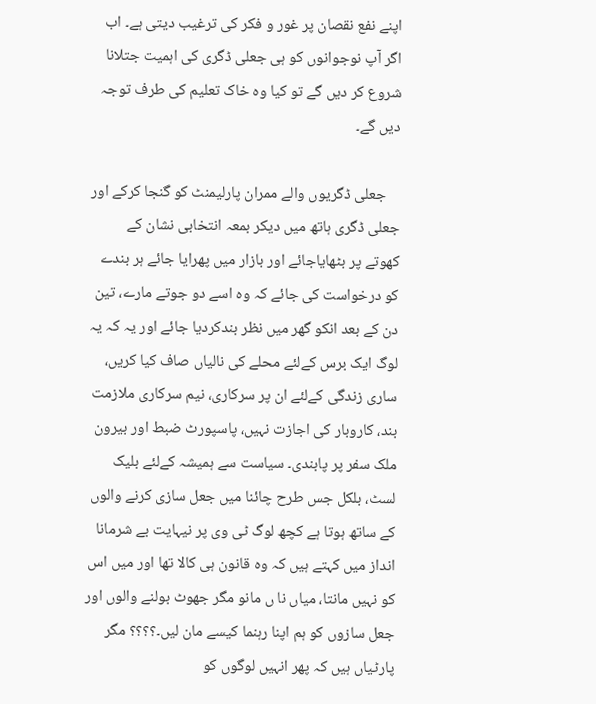اپنے نفع نقصان پر غور و فکر کی ترغیب دیتی ہے۔ اب اگر آپ نوجوانوں کو ہی جعلی ڈگری کی اہمیت جتلانا شروع کر دیں گے تو کیا وہ خاک تعلیم کی طرف توجہ دیں گے۔

    جعلی ڈگریوں والے ممران پارلیمنٹ کو گنجا کرکے اور جعلی ڈگری ہاتھ میں دیکر بمعہ انتخابی نشان کے کھوتے پر بٹھایاجائے اور بازار میں پھرایا جائے ہر بندے کو درخواست کی جائے کہ وہ اسے دو جوتے مارے، تین دن کے بعد انکو گھر میں نظر بندکردیا جائے اور یہ کہ یہ لوگ ایک برس کےلئے محلے کی نالیاں صاف کیا کریں، ساری زندگی کےلئے ان پر سرکاری، نیم سرکاری ملازمت بند، کاروبار کی اجازت نہیں، پاسپورٹ ضبط اور بیرون ملک سفر پر پابندی۔ سیاست سے ہمیشہ کےلئے بلیک لسٹ، بلکل جس طرح چائنا میں جعل سازی کرنے والوں کے ساتھ ہوتا ہے کچھ لوگ ٹی وی پر نیہایت بے شرمانا انداز میں کہتے ہیں کہ وہ قانون ہی کالا تھا اور میں اس کو نہیں مانتا، میاں نا ں مانو مگر جھوٹ بولنے والوں اور جعل سازوں کو ہم اپنا رہنما کیسے مان لیں۔؟؟؟؟ مگر پارٹیاں ہیں کہ پھر انہیں لوگوں کو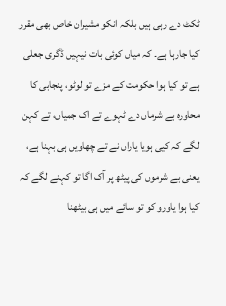ٹکٹ دے رہی ہیں بلکہ انکو مشیران خاص بھی مقرر کیا جارہا ہے۔ کہ میاں کوئی بات نیہیں ڈگری جعلی ہے تو کیا ہوا حکومت کے مزے تو لوٹو، پنجابی کا محاورہ بے شرماں دے ٹہوے تے اک جمیاں، تے کہن لگے کہ کیی ہویا یاراں نے تے چھاویں ہی بہنا ہے، یعنی بے شرموں کی پیٹھ پر آک اگا تو کہنے لگے کہ کیا ہوا یاورو کو تو سائے میں ہی بیٹھنا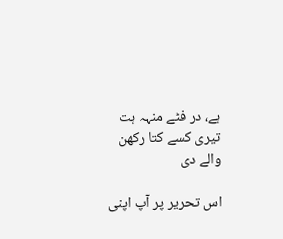ہے، در فٹے منہہ ہت تیری کسے کتا رکھن والے دی

اس تحریر پر آپ اپنی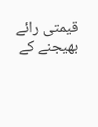قیمتی رائے بھیجنے کے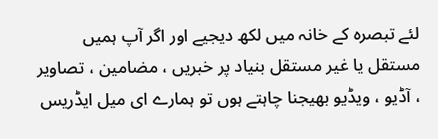لئے تبصرہ کے خانہ میں لکھ دیجیے اور اگر آپ ہمیں مستقل یا غیر مستقل بنیاد پر خبریں ، مضامین ، تصاویر ، آڈیو ، ویڈیو بھیجنا چاہتے ہوں تو ہمارے ای میل ایڈریس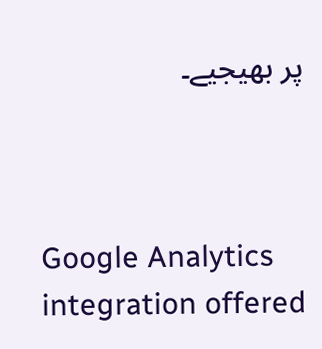پر بھیجیے۔



Google Analytics integration offered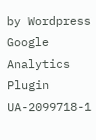by Wordpress Google Analytics Plugin
UA-2099718-1